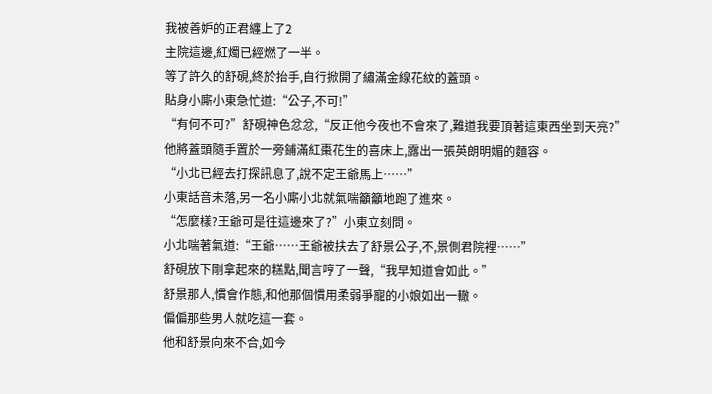我被善妒的正君纏上了2
主院這邊,紅燭已經燃了一半。
等了許久的舒硯,終於抬手,自行掀開了繡滿金線花紋的蓋頭。
貼身小廝小東急忙道:“公子,不可!”
“有何不可?”舒硯神色忿忿,“反正他今夜也不會來了,難道我要頂著這東西坐到天亮?”
他將蓋頭隨手置於一旁鋪滿紅棗花生的喜床上,露出一張英朗明媚的麵容。
“小北已經去打探訊息了,說不定王爺馬上……”
小東話音未落,另一名小廝小北就氣喘籲籲地跑了進來。
“怎麼樣?王爺可是往這邊來了?”小東立刻問。
小北喘著氣道:“王爺……王爺被扶去了舒景公子,不,景側君院裡……”
舒硯放下剛拿起來的糕點,聞言哼了一聲,“我早知道會如此。”
舒景那人,慣會作態,和他那個慣用柔弱爭寵的小娘如出一轍。
偏偏那些男人就吃這一套。
他和舒景向來不合,如今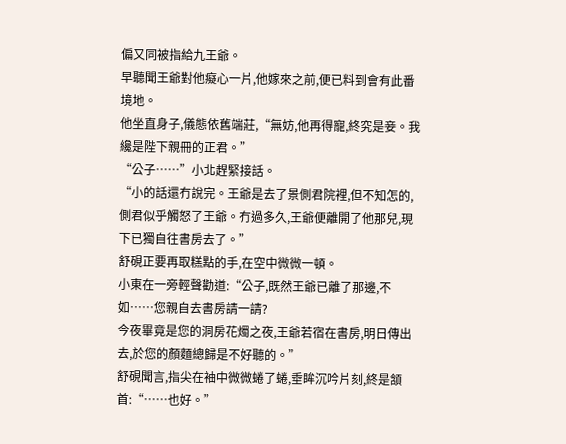偏又同被指給九王爺。
早聽聞王爺對他癡心一片,他嫁來之前,便已料到會有此番境地。
他坐直身子,儀態依舊端莊,“無妨,他再得寵,終究是妾。我纔是陛下親冊的正君。”
“公子……”小北趕緊接話。
“小的話還冇說完。王爺是去了景側君院裡,但不知怎的,側君似乎觸怒了王爺。冇過多久,王爺便離開了他那兒,現下已獨自往書房去了。”
舒硯正要再取糕點的手,在空中微微一頓。
小東在一旁輕聲勸道:“公子,既然王爺已離了那邊,不如……您親自去書房請一請?
今夜畢竟是您的洞房花燭之夜,王爺若宿在書房,明日傳出去,於您的顏麵總歸是不好聽的。”
舒硯聞言,指尖在袖中微微蜷了蜷,垂眸沉吟片刻,終是頷首:“……也好。”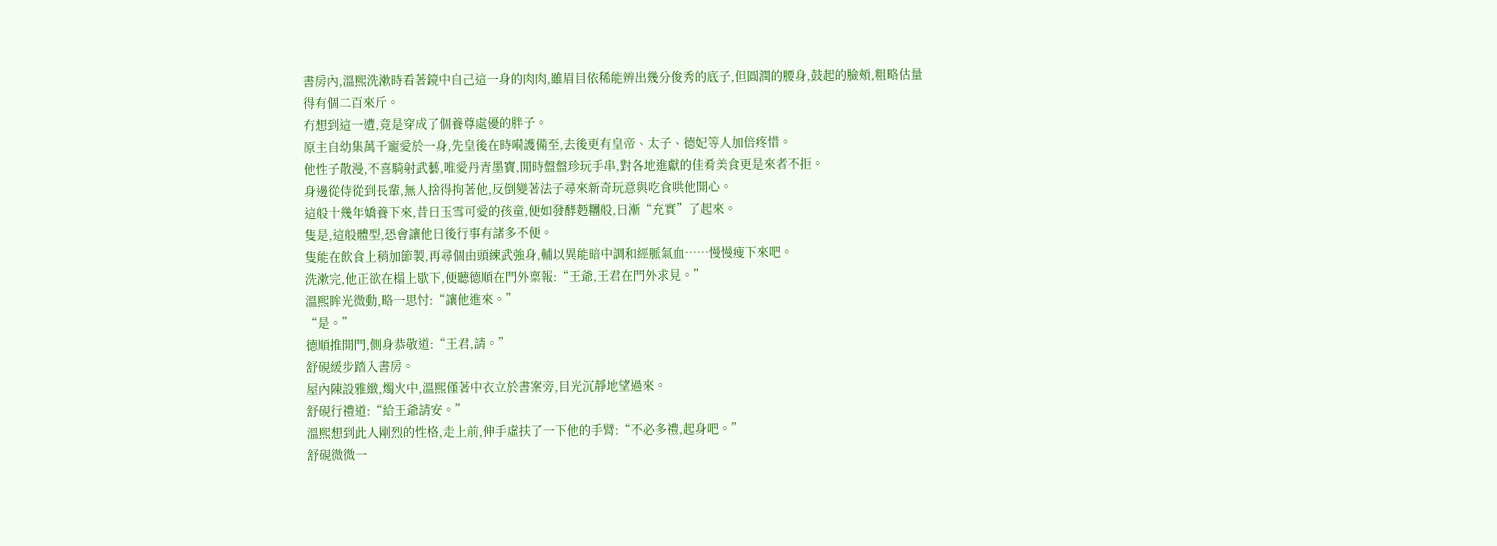書房內,溫熙洗漱時看著鏡中自己這一身的肉肉,雖眉目依稀能辨出幾分俊秀的底子,但圓潤的腰身,鼓起的臉頰,粗略估量得有個二百來斤。
冇想到這一遭,竟是穿成了個養尊處優的胖子。
原主自幼集萬千寵愛於一身,先皇後在時嗬護備至,去後更有皇帝、太子、德妃等人加倍疼惜。
他性子散漫,不喜騎射武藝,唯愛丹青墨寶,閒時盤盤珍玩手串,對各地進獻的佳肴美食更是來者不拒。
身邊從侍從到長輩,無人捨得拘著他,反倒變著法子尋來新奇玩意與吃食哄他開心。
這般十幾年嬌養下來,昔日玉雪可愛的孩童,便如發酵麪糰般,日漸“充實”了起來。
隻是,這般體型,恐會讓他日後行事有諸多不便。
隻能在飲食上稍加節製,再尋個由頭練武強身,輔以異能暗中調和經脈氣血……慢慢瘦下來吧。
洗漱完,他正欲在榻上歇下,便聽德順在門外稟報:“王爺,王君在門外求見。”
溫熙眸光微動,略一思忖:“讓他進來。”
“是。”
德順推開門,側身恭敬道:“王君,請。”
舒硯緩步踏入書房。
屋內陳設雅緻,燭火中,溫熙僅著中衣立於書案旁,目光沉靜地望過來。
舒硯行禮道:“給王爺請安。”
溫熙想到此人剛烈的性格,走上前,伸手虛扶了一下他的手臂:“不必多禮,起身吧。”
舒硯微微一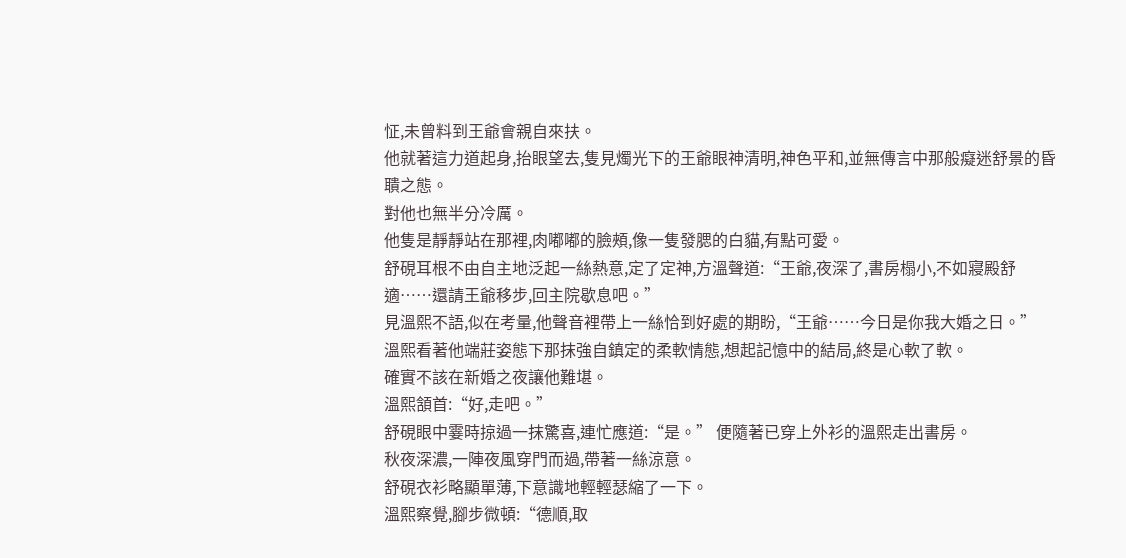怔,未曾料到王爺會親自來扶。
他就著這力道起身,抬眼望去,隻見燭光下的王爺眼神清明,神色平和,並無傳言中那般癡迷舒景的昏聵之態。
對他也無半分冷厲。
他隻是靜靜站在那裡,肉嘟嘟的臉頰,像一隻發腮的白貓,有點可愛。
舒硯耳根不由自主地泛起一絲熱意,定了定神,方溫聲道:“王爺,夜深了,書房榻小,不如寢殿舒適……還請王爺移步,回主院歇息吧。”
見溫熙不語,似在考量,他聲音裡帶上一絲恰到好處的期盼,“王爺……今日是你我大婚之日。”
溫熙看著他端莊姿態下那抹強自鎮定的柔軟情態,想起記憶中的結局,終是心軟了軟。
確實不該在新婚之夜讓他難堪。
溫熙頷首:“好,走吧。”
舒硯眼中霎時掠過一抹驚喜,連忙應道:“是。” 便隨著已穿上外衫的溫熙走出書房。
秋夜深濃,一陣夜風穿門而過,帶著一絲涼意。
舒硯衣衫略顯單薄,下意識地輕輕瑟縮了一下。
溫熙察覺,腳步微頓:“德順,取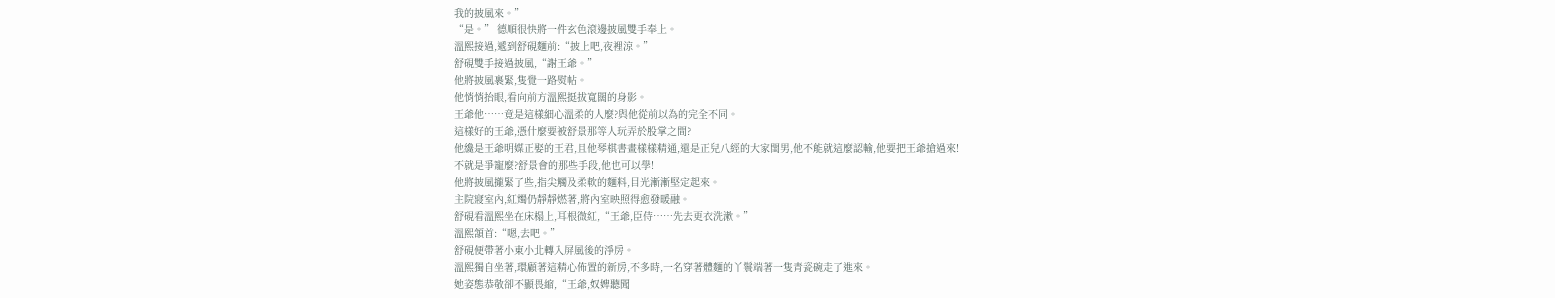我的披風來。”
“是。” 德順很快將一件玄色滾邊披風雙手奉上。
溫熙接過,遞到舒硯麵前:“披上吧,夜裡涼。”
舒硯雙手接過披風,“謝王爺。”
他將披風裹緊,隻覺一路熨帖。
他悄悄抬眼,看向前方溫熙挺拔寬闊的身影。
王爺他……竟是這樣細心溫柔的人麼?與他從前以為的完全不同。
這樣好的王爺,憑什麼要被舒景那等人玩弄於股掌之間?
他纔是王爺明媒正娶的王君,且他琴棋書畫樣樣精通,還是正兒八經的大家閨男,他不能就這麼認輸,他要把王爺搶過來!
不就是爭寵麼?舒景會的那些手段,他也可以學!
他將披風攏緊了些,指尖觸及柔軟的麵料,目光漸漸堅定起來。
主院寢室內,紅燭仍靜靜燃著,將內室映照得愈發暖融。
舒硯看溫熙坐在床榻上,耳根微紅,“王爺,臣侍……先去更衣洗漱。”
溫熙頷首:“嗯,去吧。”
舒硯便帶著小東小北轉入屏風後的淨房。
溫熙獨自坐著,環顧著這精心佈置的新房,不多時,一名穿著體麵的丫鬟端著一隻青瓷碗走了進來。
她姿態恭敬卻不顯畏縮,“王爺,奴婢聽聞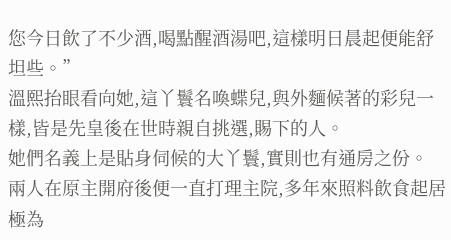您今日飲了不少酒,喝點醒酒湯吧,這樣明日晨起便能舒坦些。”
溫熙抬眼看向她,這丫鬟名喚蝶兒,與外麵候著的彩兒一樣,皆是先皇後在世時親自挑選,賜下的人。
她們名義上是貼身伺候的大丫鬟,實則也有通房之份。
兩人在原主開府後便一直打理主院,多年來照料飲食起居極為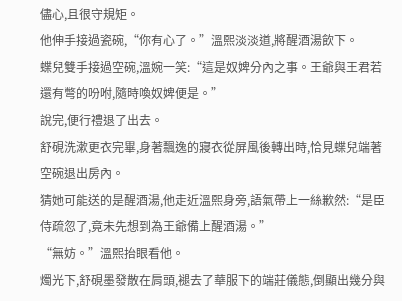儘心,且很守規矩。
他伸手接過瓷碗,“你有心了。”溫熙淡淡道,將醒酒湯飲下。
蝶兒雙手接過空碗,溫婉一笑:“這是奴婢分內之事。王爺與王君若還有彆的吩咐,隨時喚奴婢便是。”
說完,便行禮退了出去。
舒硯洗漱更衣完畢,身著飄逸的寢衣從屏風後轉出時,恰見蝶兒端著空碗退出房內。
猜她可能送的是醒酒湯,他走近溫熙身旁,語氣帶上一絲歉然:“是臣侍疏忽了,竟未先想到為王爺備上醒酒湯。”
“無妨。”溫熙抬眼看他。
燭光下,舒硯墨發散在肩頭,褪去了華服下的端莊儀態,倒顯出幾分與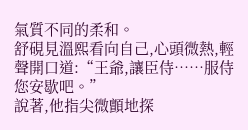氣質不同的柔和。
舒硯見溫熙看向自己,心頭微熱,輕聲開口道:“王爺,讓臣侍……服侍您安歇吧。”
說著,他指尖微顫地探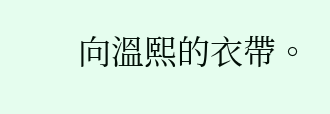向溫熙的衣帶。